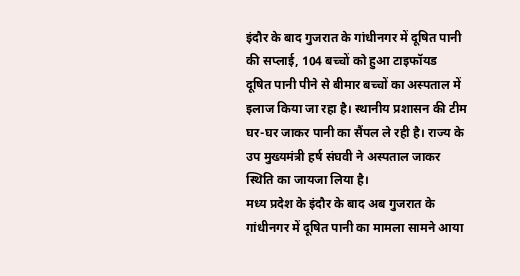इंदौर के बाद गुजरात के गांधीनगर में दूषित पानी की सप्लाई, 104 बच्चों को हुआ टाइफॉयड
दूषित पानी पीने से बीमार बच्चों का अस्पताल में इलाज किया जा रहा है। स्थानीय प्रशासन की टीम घर-घर जाकर पानी का सैंपल ले रही है। राज्य के उप मुख्यमंत्री हर्ष संघवी ने अस्पताल जाकर स्थिति का जायजा लिया है।
मध्य प्रदेश के इंदौर के बाद अब गुजरात के गांधीनगर में दूषित पानी का मामला सामने आया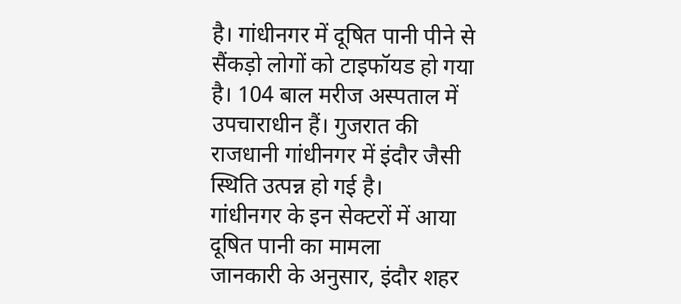है। गांधीनगर में दूषित पानी पीने से सैंकड़ो लोगों को टाइफॉयड हो गया है। 104 बाल मरीज अस्पताल में उपचाराधीन हैं। गुजरात की राजधानी गांधीनगर में इंदौर जैसी स्थिति उत्पन्न हो गई है।
गांधीनगर के इन सेक्टरों में आया दूषित पानी का मामला
जानकारी के अनुसार, इंदौर शहर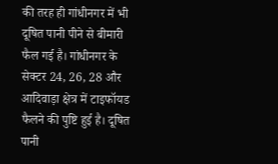की तरह ही गांधीनगर में भी दूषित पानी पीने से बीमारी फैल गई है। गांधीनगर के सेक्टर 24, 26, 28 और आदिवाड़ा क्षेत्र में टाइफॉयड फैलने की पुष्टि हुई है। दूषित पानी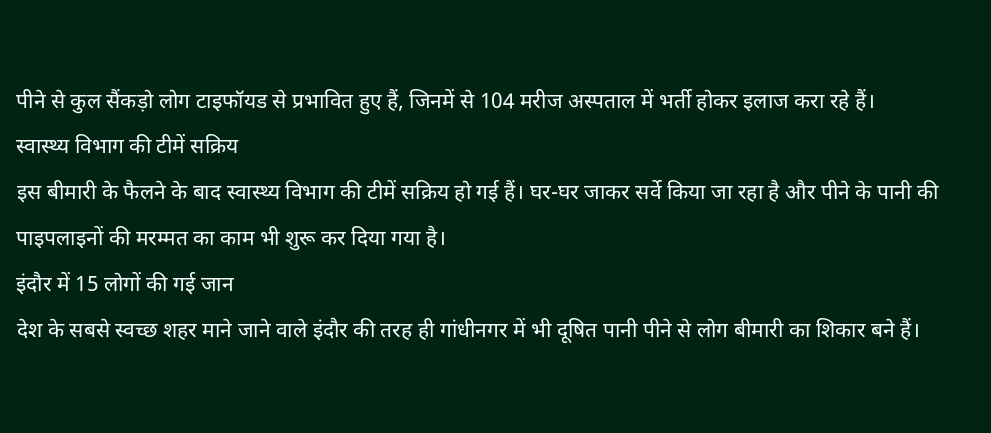पीने से कुल सैंकड़ो लोग टाइफॉयड से प्रभावित हुए हैं, जिनमें से 104 मरीज अस्पताल में भर्ती होकर इलाज करा रहे हैं।
स्वास्थ्य विभाग की टीमें सक्रिय
इस बीमारी के फैलने के बाद स्वास्थ्य विभाग की टीमें सक्रिय हो गई हैं। घर-घर जाकर सर्वे किया जा रहा है और पीने के पानी की पाइपलाइनों की मरम्मत का काम भी शुरू कर दिया गया है।
इंदौर में 15 लोगों की गई जान
देश के सबसे स्वच्छ शहर माने जाने वाले इंदौर की तरह ही गांधीनगर में भी दूषित पानी पीने से लोग बीमारी का शिकार बने हैं।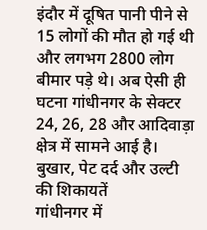इंदौर में दूषित पानी पीने से 15 लोगों की मौत हो गई थी और लगभग 2800 लोग बीमार पड़े थे। अब ऐसी ही घटना गांधीनगर के सेक्टर 24, 26, 28 और आदिवाड़ा क्षेत्र में सामने आई है।
बुखार, पेट दर्द और उल्टी की शिकायतें
गांधीनगर में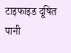टाइफाइड दूषित पानी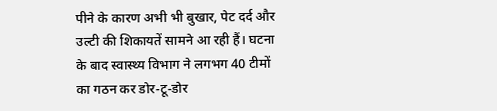पीने के कारण अभी भी बुखार, पेट दर्द और उल्टी की शिकायतें सामने आ रही हैं। घटना के बाद स्वास्थ्य विभाग ने लगभग 40 टीमों का गठन कर डोर-टू-डोर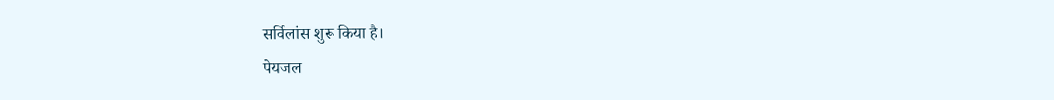सर्विलांस शुरू किया है।
पेयजल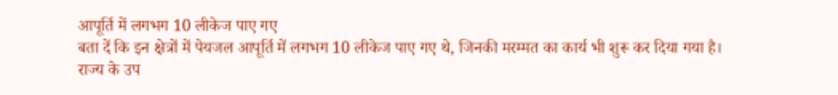आपूर्ति में लगभग 10 लीकेज पाए गए
बता दें कि इन क्षेत्रों में पेयजल आपूर्ति में लगभग 10 लीकेज पाए गए थे, जिनकी मरम्मत का कार्य भी शुरू कर दिया गया है। राज्य के उप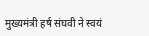मुख्यमंत्री हर्ष संघवी ने स्वयं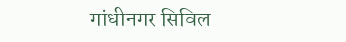गांधीनगर सिविल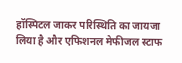हॉस्पिटल जाकर परिस्थिति का जायजा लिया है और एफिशनल मेफीजल स्टाफ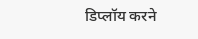डिप्लॉय करने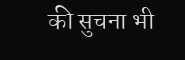की सुचना भी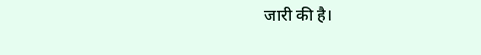जारी की है।